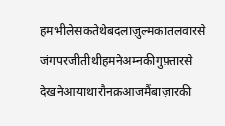हमभीलेसकतेथेबदलाज़ुल्मकातलवारसे
जंगपरजीतीथीहमनेअम्नकीगुफ़्तारसे
देखनेआयाथारौनक़आजमैंबाज़ारकी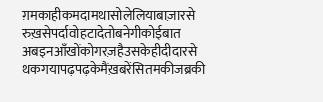ग़मकाहीकमदामथासोलेलियाबाज़ारसे
रुख़सेपर्दावोहटादेतोबनेगीकोईबात
अबइनआँखोंकोगरज़हैउसकेहीदीदारसे
थकगयापढ़पढ़केमैंख़बरेंसितमकीजब्रकी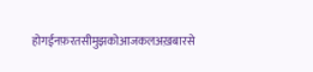होगईनफ़रतसीमुझकोआजकलअख़बारसे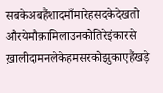सबकेअबहैंशादमाँमारेहसदकेदेखतो
औरयेमौक़ामिलाउनकोतिरेइंकारसे
ख़ालीदामनलेकेहमसरकोझुकाएहैंखड़े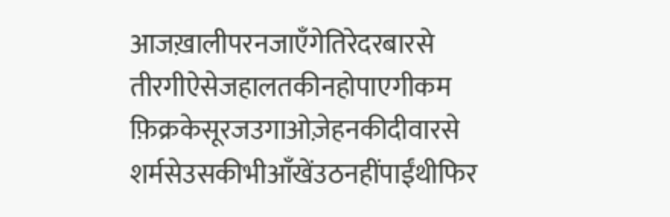आजख़ालीपरनजाएँगेतिरेदरबारसे
तीरगीऐसेजहालतकीनहोपाएगीकम
फ़िक्रकेसूरजउगाओज़ेहनकीदीवारसे
शर्मसेउसकीभीआँखेंउठनहींपाईंथीफिर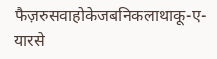फैज़रुसवाहोकेजबनिकलाथाकू-ए-यारसे